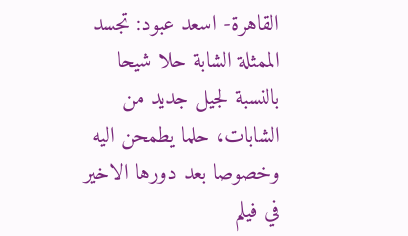القاهرة- اسعد عبود: تجسد الممثلة الشابة حلا شيحا بالنسبة لجيل جديد من الشابات، حلما يطمحن اليه وخصوصا بعد دورها الاخير في فيلم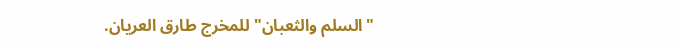"السلم والثعبان" للمخرج طارق العريان.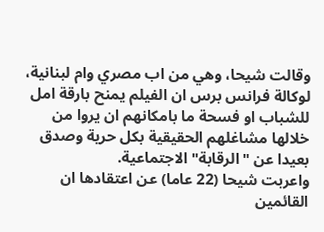وقالت شيحا، وهي من اب مصري وام لبنانية، لوكالة فرانس برس ان الفيلم يمنح بارقة امل للشباب او فسحة ما بامكانهم ان يروا من خلالها مشاغلهم الحقيقية بكل حرية وصدق بعيدا عن "الرقابة" الاجتماعية.
واعربت شيحا (22 عاما) عن اعتقادها ان القائمين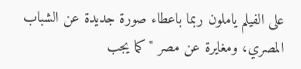على الفيلم ياملون ربما باعطاء صورة جديدة عن الشباب المصري، ومغايرة عن مصر "كما يجب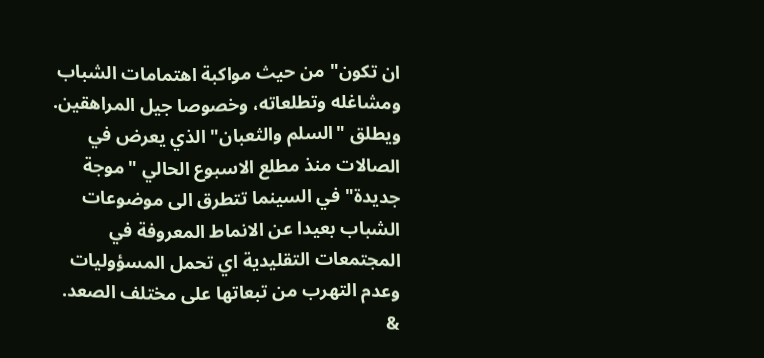ان تكون" من حيث مواكبة اهتمامات الشباب ومشاغله وتطلعاته، وخصوصا جيل المراهقين.
ويطلق "السلم والثعبان" الذي يعرض في الصالات منذ مطلع الاسبوع الحالي "موجة جديدة" في السينما تتطرق الى موضوعات الشباب بعيدا عن الانماط المعروفة في المجتمعات التقليدية اي تحمل المسؤوليات وعدم التهرب من تبعاتها على مختلف الصعد.
&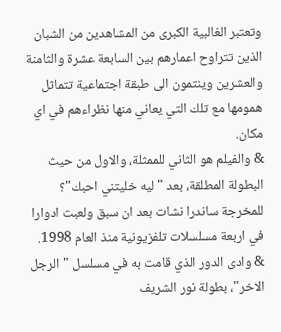وتعتبر الغالبية الكبرى من المشاهدين من الشبان الذين تتراوح اعمارهم بين السابعة عشرة والثامنة والعشرين وينتمون الى طبقة اجتماعية تتماثل همومها مع تلك التي يعاني منها نظراءهم في اي مكان.
& والفيلم هو الثاني للممثلة، والاول من حيث البطولة المطلقة، بعد "ليه خليتني احبك"؟ للمخرجة ساندرا نشات بعد ان سبق ولعبت ادوارا في اربعة مسلسلات تلفزيونية منذ العام 1998.
& وادى الدور الذي قامت به في مسلسل "الرجل الاخر"، بطولة نور الشريف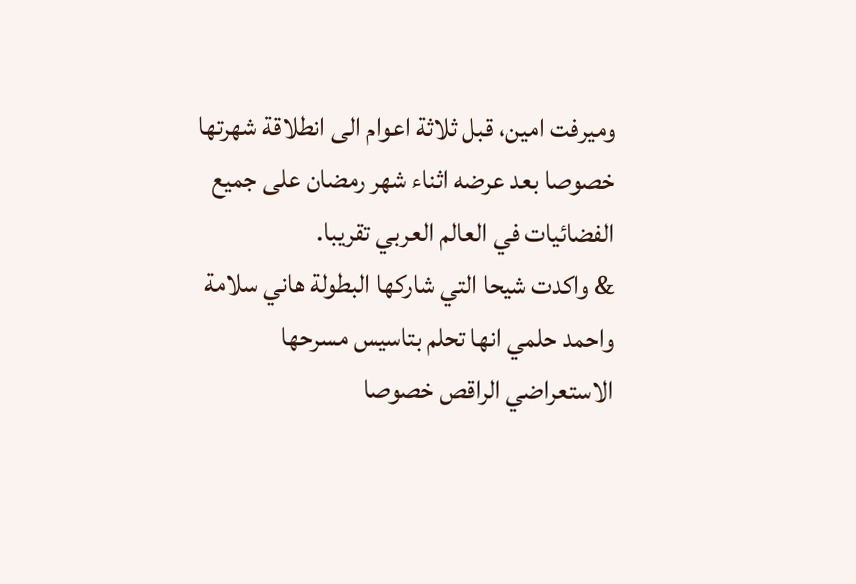وميرفت امين، قبل ثلاثة اعوام الى انطلاقة شهرتها خصوصا بعد عرضه اثناء شهر رمضان على جميع الفضائيات في العالم العربي تقريبا.
& واكدت شيحا التي شاركها البطولة هاني سلامة واحمد حلمي انها تحلم بتاسيس مسرحها الاستعراضي الراقص خصوصا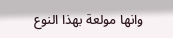وانها مولعة بهذا النوع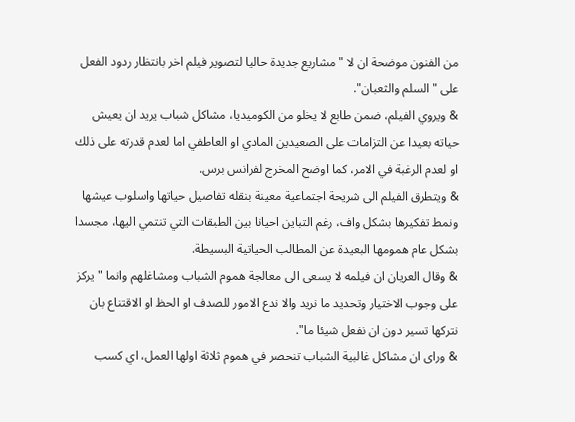من الفنون موضحة ان لا "مشاريع جديدة حاليا لتصوير فيلم اخر بانتظار ردود الفعل على "السلم والثعبان".
& ويروي الفيلم، ضمن طابع لا يخلو من الكوميديا، مشاكل شباب يريد ان يعيش حياته بعيدا عن التزامات على الصعيدين المادي او العاطفي اما لعدم قدرته على ذلك او لعدم الرغبة في الامر، كما اوضح المخرج لفرانس برس.
& ويتطرق الفيلم الى شريحة اجتماعية معينة بنقله تفاصيل حياتها واسلوب عيشها ونمط تفكيرها بشكل واف، رغم التباين احيانا بين الطبقات التي تنتمي اليها، مجسدا بشكل عام همومها البعيدة عن المطالب الحياتية البسيطة.
& وقال العريان ان فيلمه لا يسعى الى معالجة هموم الشباب ومشاغلهم وانما "يركز على وجوب الاختيار وتحديد ما نريد والا ندع الامور للصدف او الحظ او الاقتناع بان نتركها تسير دون ان نفعل شيئا ما".
& وراى ان مشاكل غالبية الشباب تنحصر في هموم ثلاثة اولها العمل، اي كسب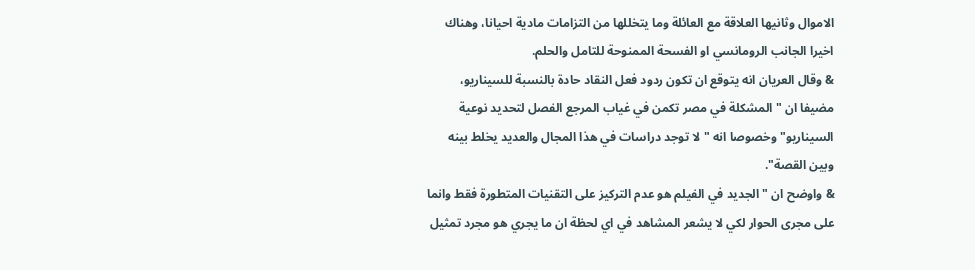الاموال وثانيها العلاقة مع العائلة وما يتخللها من التزامات مادية احيانا، وهناك اخيرا الجانب الرومانسي او الفسحة الممنوحة للتامل والحلم.
& وقال العريان انه يتوقع ان تكون ردود فعل النقاد حادة بالنسبة للسيناريو، مضيفا ان "المشكلة في مصر تكمن في غياب المرجع الفصل لتحديد نوعية السيناريو" وخصوصا انه "لا توجد دراسات في هذا المجال والعديد يخلط بينه وبين القصة".
& واوضح ان "الجديد في الفيلم هو عدم التركيز على التقنيات المتطورة فقط وانما على مجرى الحوار لكي لا يشعر المشاهد في اي لحظة ان ما يجري هو مجرد تمثيل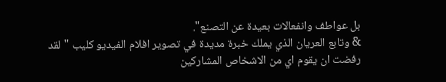بل عواطف وانفعالات بعيدة عن التصنع".
& وتابع العريان الذي يملك خبرة مديدة في تصوير افلام الفيديو كليب "لقد رفضت ان يقوم اي من الاشخاص المشاركين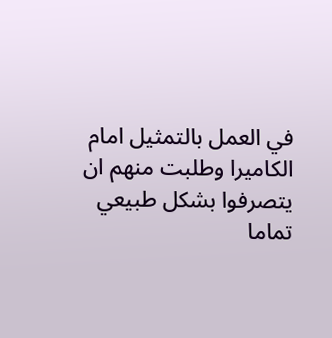في العمل بالتمثيل امام الكاميرا وطلبت منهم ان يتصرفوا بشكل طبيعي تماما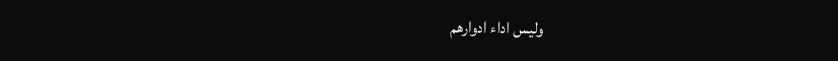وليس اداء ادوارهم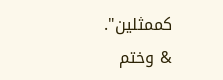كممثلين".
& وختم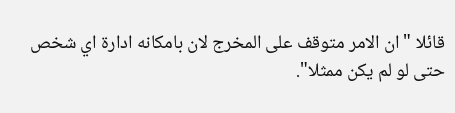قائلا "ان الامر متوقف على المخرج لان بامكانه ادارة اي شخص حتى لو لم يكن ممثلا".